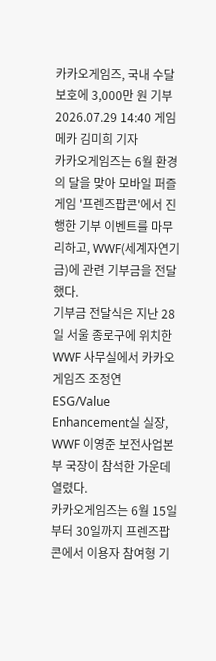카카오게임즈, 국내 수달 보호에 3,000만 원 기부
2026.07.29 14:40 게임메카 김미희 기자
카카오게임즈는 6월 환경의 달을 맞아 모바일 퍼즐게임 '프렌즈팝콘'에서 진행한 기부 이벤트를 마무리하고, WWF(세계자연기금)에 관련 기부금을 전달했다.
기부금 전달식은 지난 28일 서울 종로구에 위치한 WWF 사무실에서 카카오게임즈 조정연 ESG/Value Enhancement실 실장, WWF 이영준 보전사업본부 국장이 참석한 가운데 열렸다.
카카오게임즈는 6월 15일부터 30일까지 프렌즈팝콘에서 이용자 참여형 기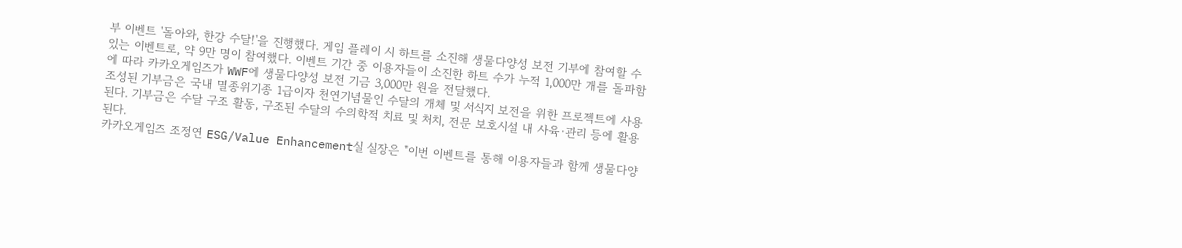부 이벤트 '돌아와, 한강 수달!'을 진행했다. 게임 플레이 시 하트를 소진해 생물다양성 보전 기부에 참여할 수 있는 이벤트로, 약 9만 명이 참여했다. 이벤트 기간 중 이용자들이 소진한 하트 수가 누적 1,000만 개를 돌파함에 따라 카카오게임즈가 WWF에 생물다양성 보전 기금 3,000만 원을 전달했다.
조성된 기부금은 국내 멸종위기종 1급이자 천연기념물인 수달의 개체 및 서식지 보전을 위한 프로젝트에 사용된다. 기부금은 수달 구조 활동, 구조된 수달의 수의학적 치료 및 처치, 전문 보호시설 내 사육·관리 등에 활용된다.
카카오게임즈 조정연 ESG/Value Enhancement실 실장은 "이번 이벤트를 통해 이용자들과 함께 생물다양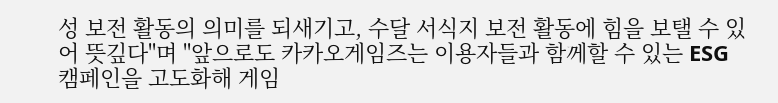성 보전 활동의 의미를 되새기고, 수달 서식지 보전 활동에 힘을 보탤 수 있어 뜻깊다"며 "앞으로도 카카오게임즈는 이용자들과 함께할 수 있는 ESG 캠페인을 고도화해 게임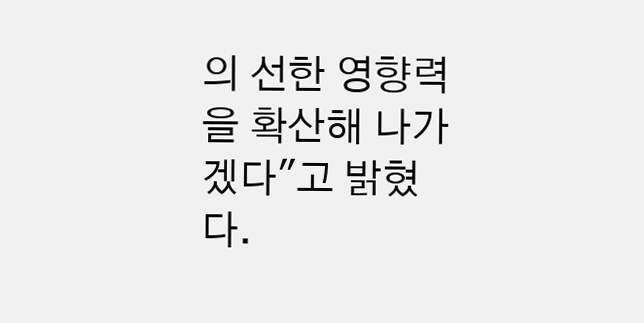의 선한 영향력을 확산해 나가겠다"고 밝혔다.